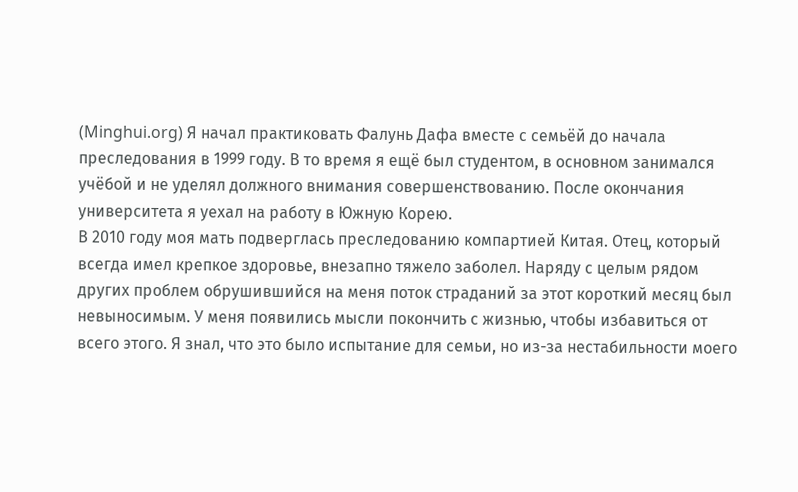(Minghui.org) Я начал практиковать Фалунь Дафа вместе с семьёй до начала преследования в 1999 году. В то время я ещё был студентом, в основном занимался учёбой и не уделял должного внимания совершенствованию. После окончания университета я уехал на работу в Южную Корею.
В 2010 году моя мать подверглась преследованию компартией Китая. Отец, который всегда имел крепкое здоровье, внезапно тяжело заболел. Наряду с целым рядом других проблем обрушившийся на меня поток страданий за этот короткий месяц был невыносимым. У меня появились мысли покончить с жизнью, чтобы избавиться от всего этого. Я знал, что это было испытание для семьи, но из-за нестабильности моего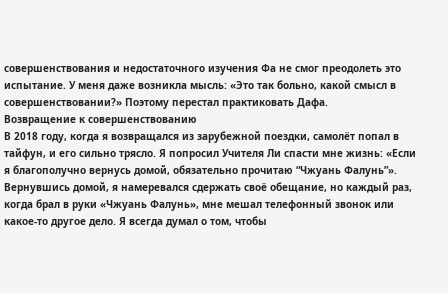совершенствования и недостаточного изучения Фа не смог преодолеть это испытание. У меня даже возникла мысль: «Это так больно, какой смысл в совершенствовании?» Поэтому перестал практиковать Дафа.
Возвращение к совершенствованию
В 2018 году, когда я возвращался из зарубежной поездки, самолёт попал в тайфун, и его сильно трясло. Я попросил Учителя Ли спасти мне жизнь: «Если я благополучно вернусь домой, обязательно прочитаю “Чжуань Фалунь”». Вернувшись домой, я намеревался сдержать своё обещание, но каждый раз, когда брал в руки «Чжуань Фалунь», мне мешал телефонный звонок или какое-то другое дело. Я всегда думал о том, чтобы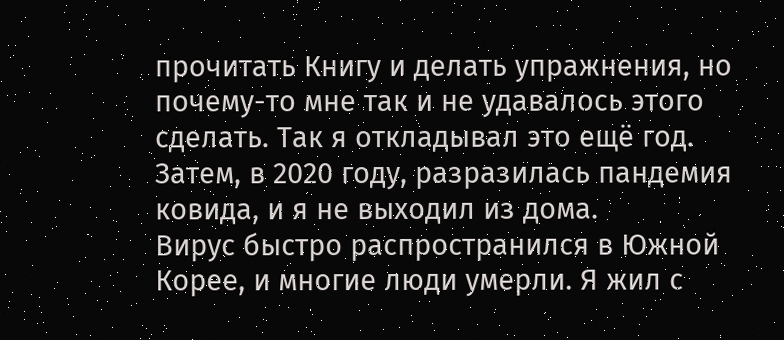прочитать Книгу и делать упражнения, но почему-то мне так и не удавалось этого сделать. Так я откладывал это ещё год. Затем, в 2020 году, разразилась пандемия ковида, и я не выходил из дома.
Вирус быстро распространился в Южной Корее, и многие люди умерли. Я жил с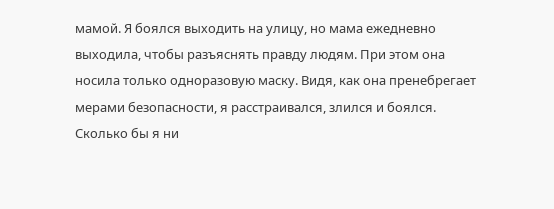мамой. Я боялся выходить на улицу, но мама ежедневно выходила, чтобы разъяснять правду людям. При этом она носила только одноразовую маску. Видя, как она пренебрегает мерами безопасности, я расстраивался, злился и боялся. Сколько бы я ни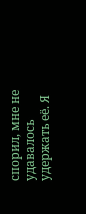спорил, мне не удавалось удержать её. Я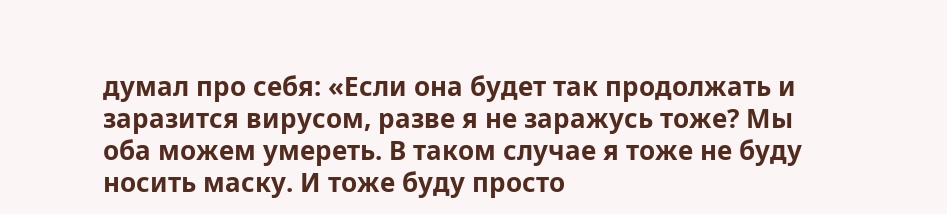думал про себя: «Если она будет так продолжать и заразится вирусом, разве я не заражусь тоже? Мы оба можем умереть. В таком случае я тоже не буду носить маску. И тоже буду просто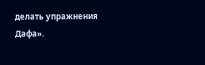делать упражнения Дафа».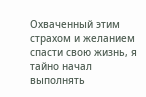Охваченный этим страхом и желанием спасти свою жизнь, я тайно начал выполнять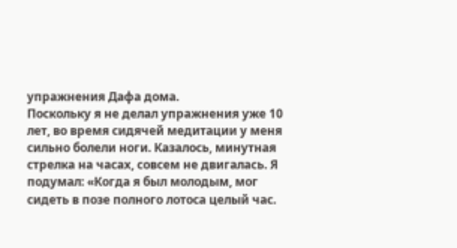упражнения Дафа дома.
Поскольку я не делал упражнения уже 10 лет, во время сидячей медитации у меня сильно болели ноги. Казалось, минутная стрелка на часах, совсем не двигалась. Я подумал: «Когда я был молодым, мог сидеть в позе полного лотоса целый час.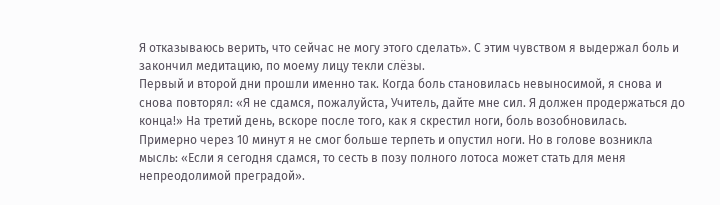Я отказываюсь верить, что сейчас не могу этого сделать». С этим чувством я выдержал боль и закончил медитацию, по моему лицу текли слёзы.
Первый и второй дни прошли именно так. Когда боль становилась невыносимой, я снова и снова повторял: «Я не сдамся, пожалуйста, Учитель, дайте мне сил. Я должен продержаться до конца!» На третий день, вскоре после того, как я скрестил ноги, боль возобновилась. Примерно через 10 минут я не смог больше терпеть и опустил ноги. Но в голове возникла мысль: «Если я сегодня сдамся, то сесть в позу полного лотоса может стать для меня непреодолимой преградой».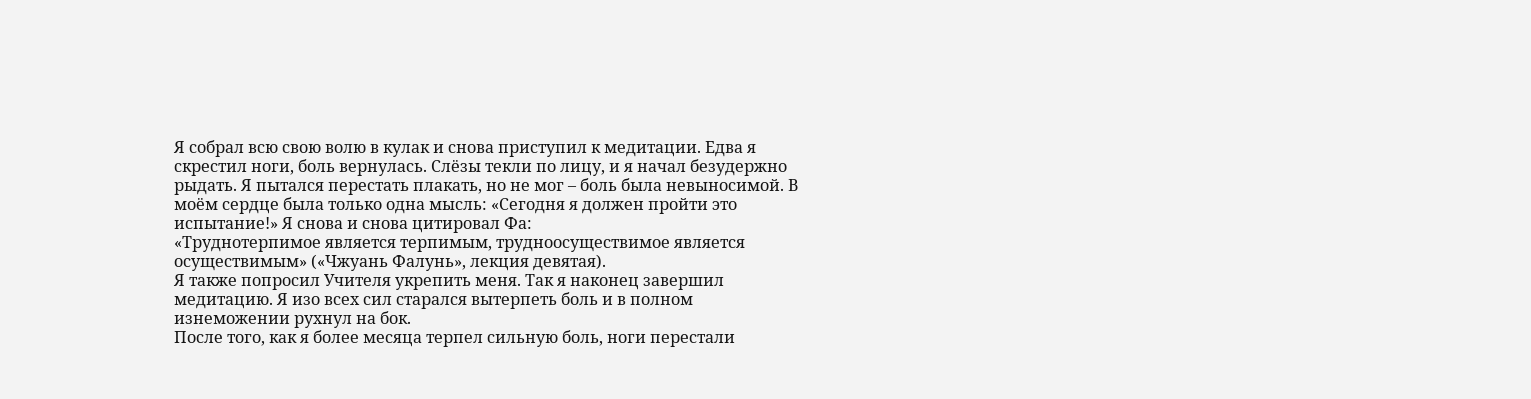Я собрал всю свою волю в кулак и снова приступил к медитации. Едва я скрестил ноги, боль вернулась. Слёзы текли по лицу, и я начал безудержно рыдать. Я пытался перестать плакать, но не мог – боль была невыносимой. В моём сердце была только одна мысль: «Сегодня я должен пройти это испытание!» Я снова и снова цитировал Фа:
«Труднотерпимое является терпимым, трудноосуществимое является осуществимым» («Чжуань Фалунь», лекция девятая).
Я также попросил Учителя укрепить меня. Так я наконец завершил медитацию. Я изо всех сил старался вытерпеть боль и в полном изнеможении рухнул на бок.
После того, как я более месяца терпел сильную боль, ноги перестали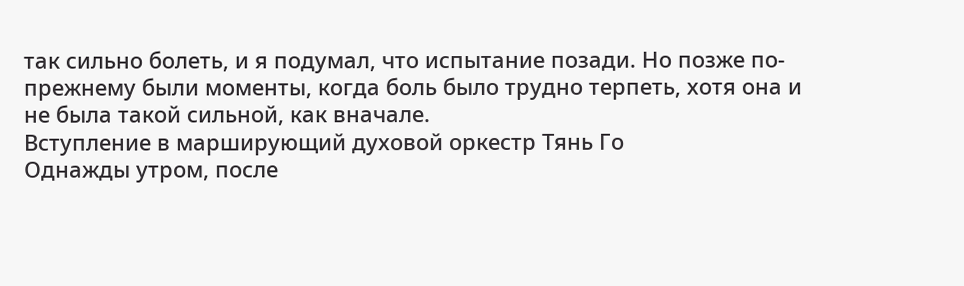так сильно болеть, и я подумал, что испытание позади. Но позже по-прежнему были моменты, когда боль было трудно терпеть, хотя она и не была такой сильной, как вначале.
Вступление в марширующий духовой оркестр Тянь Го
Однажды утром, после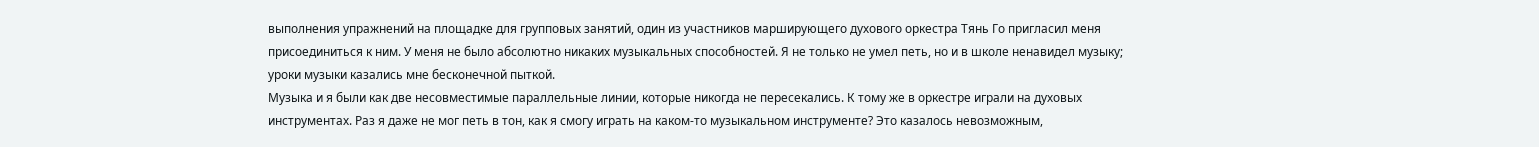выполнения упражнений на площадке для групповых занятий, один из участников марширующего духового оркестра Тянь Го пригласил меня присоединиться к ним. У меня не было абсолютно никаких музыкальных способностей. Я не только не умел петь, но и в школе ненавидел музыку; уроки музыки казались мне бесконечной пыткой.
Музыка и я были как две несовместимые параллельные линии, которые никогда не пересекались. К тому же в оркестре играли на духовых инструментах. Раз я даже не мог петь в тон, как я смогу играть на каком-то музыкальном инструменте? Это казалось невозможным,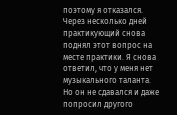поэтому я отказался.
Через несколько дней практикующий снова поднял этот вопрос на месте практики. Я снова ответил, что у меня нет музыкального таланта. Но он не сдавался и даже попросил другого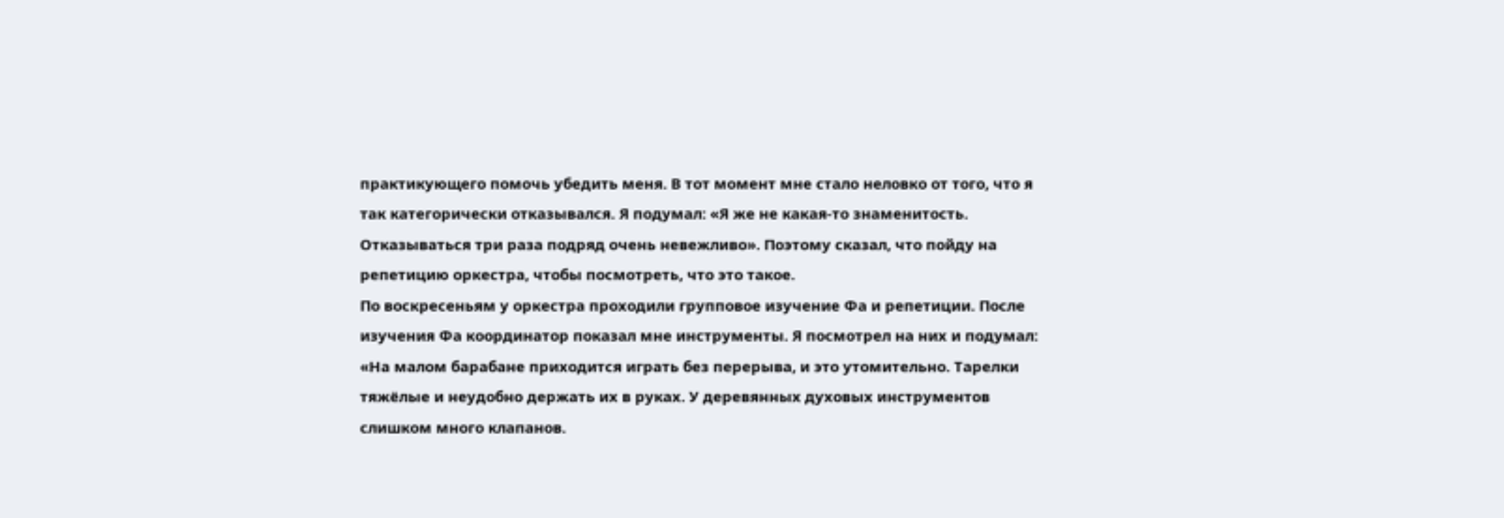практикующего помочь убедить меня. В тот момент мне стало неловко от того, что я так категорически отказывался. Я подумал: «Я же не какая-то знаменитость. Отказываться три раза подряд очень невежливо». Поэтому сказал, что пойду на репетицию оркестра, чтобы посмотреть, что это такое.
По воскресеньям у оркестра проходили групповое изучение Фа и репетиции. После изучения Фа координатор показал мне инструменты. Я посмотрел на них и подумал: «На малом барабане приходится играть без перерыва, и это утомительно. Тарелки тяжёлые и неудобно держать их в руках. У деревянных духовых инструментов слишком много клапанов.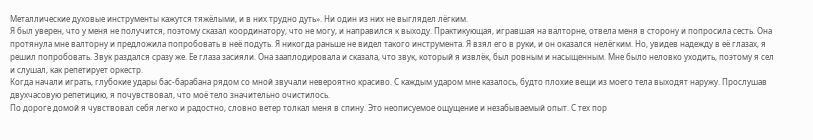Металлические духовые инструменты кажутся тяжёлыми, и в них трудно дуть». Ни один из них не выглядел лёгким.
Я был уверен, что у меня не получится, поэтому сказал координатору, что не могу, и направился к выходу. Практикующая, игравшая на валторне, отвела меня в сторону и попросила сесть. Она протянула мне валторну и предложила попробовать в неё подуть. Я никогда раньше не видел такого инструмента. Я взял его в руки, и он оказался нелёгким. Но, увидев надежду в её глазах, я решил попробовать. Звук раздался сразу же. Ее глаза засияли. Она зааплодировала и сказала, что звук, который я извлёк, был ровным и насыщенным. Мне было неловко уходить, поэтому я сел и слушал, как репетирует оркестр.
Когда начали играть, глубокие удары бас-барабана рядом со мной звучали невероятно красиво. С каждым ударом мне казалось, будто плохие вещи из моего тела выходят наружу. Прослушав двухчасовую репетицию, я почувствовал, что моё тело значительно очистилось.
По дороге домой я чувствовал себя легко и радостно, словно ветер толкал меня в спину. Это неописуемое ощущение и незабываемый опыт. С тех пор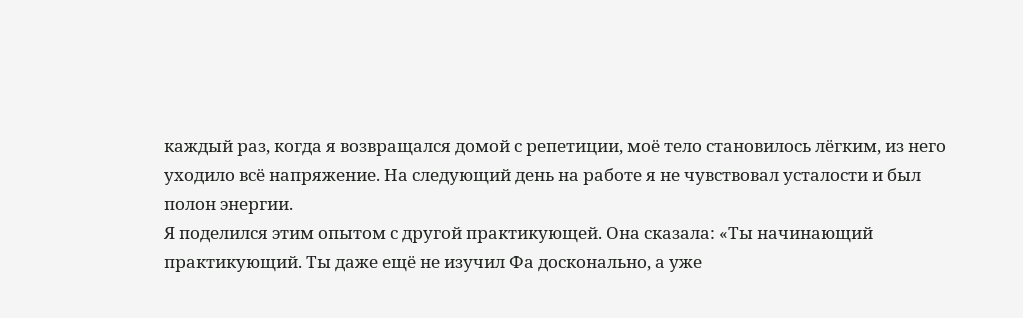каждый раз, когда я возвращался домой с репетиции, моё тело становилось лёгким, из него уходило всё напряжение. На следующий день на работе я не чувствовал усталости и был полон энергии.
Я поделился этим опытом с другой практикующей. Она сказала: «Ты начинающий практикующий. Ты даже ещё не изучил Фа досконально, а уже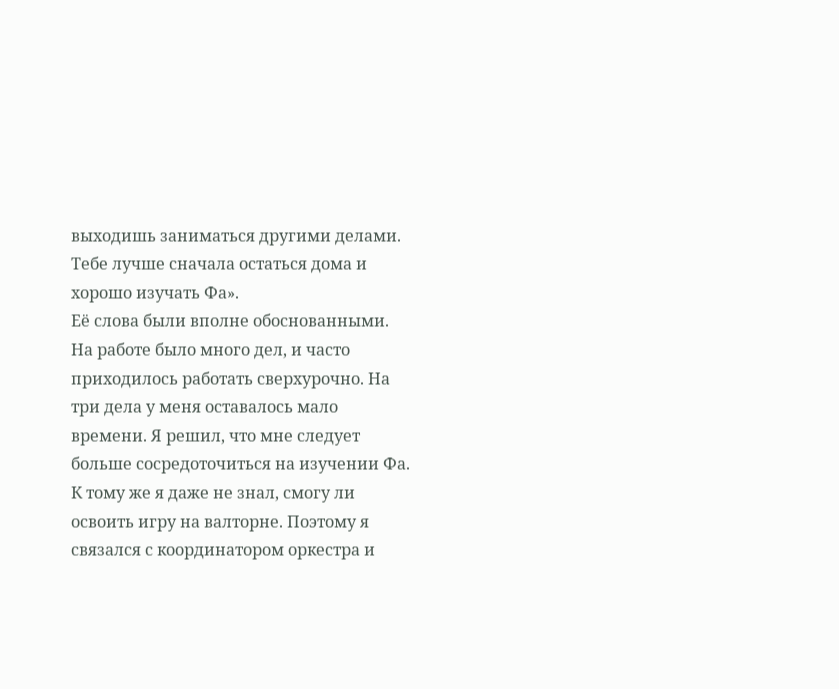выходишь заниматься другими делами. Тебе лучше сначала остаться дома и хорошо изучать Фа».
Её слова были вполне обоснованными. На работе было много дел, и часто приходилось работать сверхурочно. На три дела у меня оставалось мало времени. Я решил, что мне следует больше сосредоточиться на изучении Фа. К тому же я даже не знал, смогу ли освоить игру на валторне. Поэтому я связался с координатором оркестра и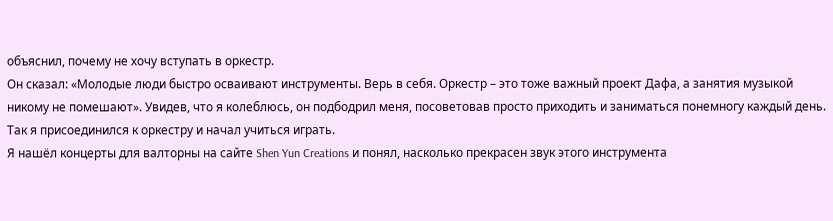объяснил, почему не хочу вступать в оркестр.
Он сказал: «Молодые люди быстро осваивают инструменты. Верь в себя. Оркестр – это тоже важный проект Дафа, а занятия музыкой никому не помешают». Увидев, что я колеблюсь, он подбодрил меня, посоветовав просто приходить и заниматься понемногу каждый день. Так я присоединился к оркестру и начал учиться играть.
Я нашёл концерты для валторны на сайте Shen Yun Creations и понял, насколько прекрасен звук этого инструмента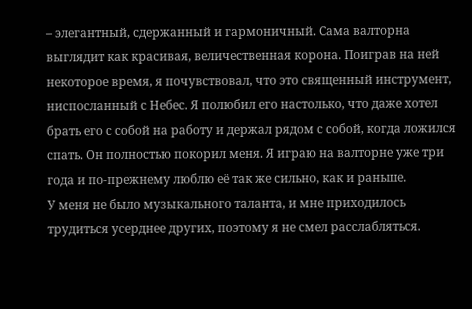– элегантный, сдержанный и гармоничный. Сама валторна выглядит как красивая, величественная корона. Поиграв на ней некоторое время, я почувствовал, что это священный инструмент, ниспосланный с Небес. Я полюбил его настолько, что даже хотел брать его с собой на работу и держал рядом с собой, когда ложился спать. Он полностью покорил меня. Я играю на валторне уже три года и по-прежнему люблю её так же сильно, как и раньше.
У меня не было музыкального таланта, и мне приходилось трудиться усерднее других, поэтому я не смел расслабляться.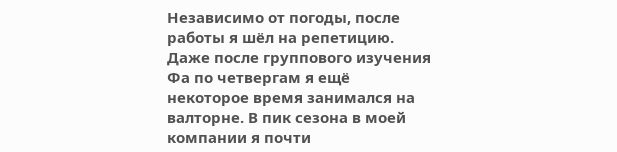Независимо от погоды, после работы я шёл на репетицию. Даже после группового изучения Фа по четвергам я ещё некоторое время занимался на валторне. В пик сезона в моей компании я почти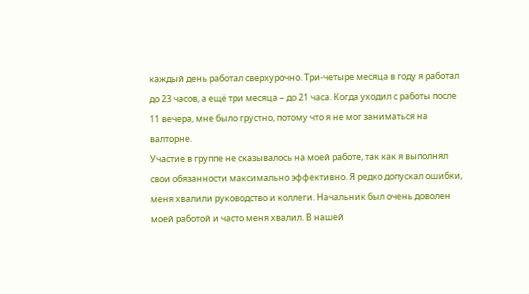каждый день работал сверхурочно. Три-четыре месяца в году я работал до 23 часов, а ещё три месяца – до 21 часа. Когда уходил с работы после 11 вечера, мне было грустно, потому что я не мог заниматься на валторне.
Участие в группе не сказывалось на моей работе, так как я выполнял свои обязанности максимально эффективно. Я редко допускал ошибки, меня хвалили руководство и коллеги. Начальник был очень доволен моей работой и часто меня хвалил. В нашей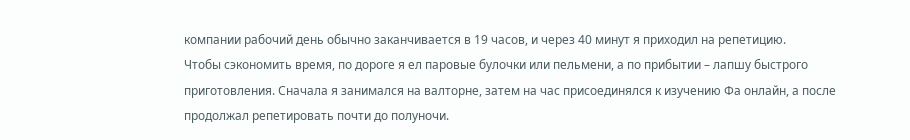компании рабочий день обычно заканчивается в 19 часов, и через 40 минут я приходил на репетицию.
Чтобы сэкономить время, по дороге я ел паровые булочки или пельмени, а по прибытии – лапшу быстрого приготовления. Сначала я занимался на валторне, затем на час присоединялся к изучению Фа онлайн, а после продолжал репетировать почти до полуночи.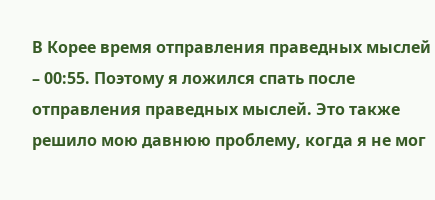В Корее время отправления праведных мыслей – 00:55. Поэтому я ложился спать после отправления праведных мыслей. Это также решило мою давнюю проблему, когда я не мог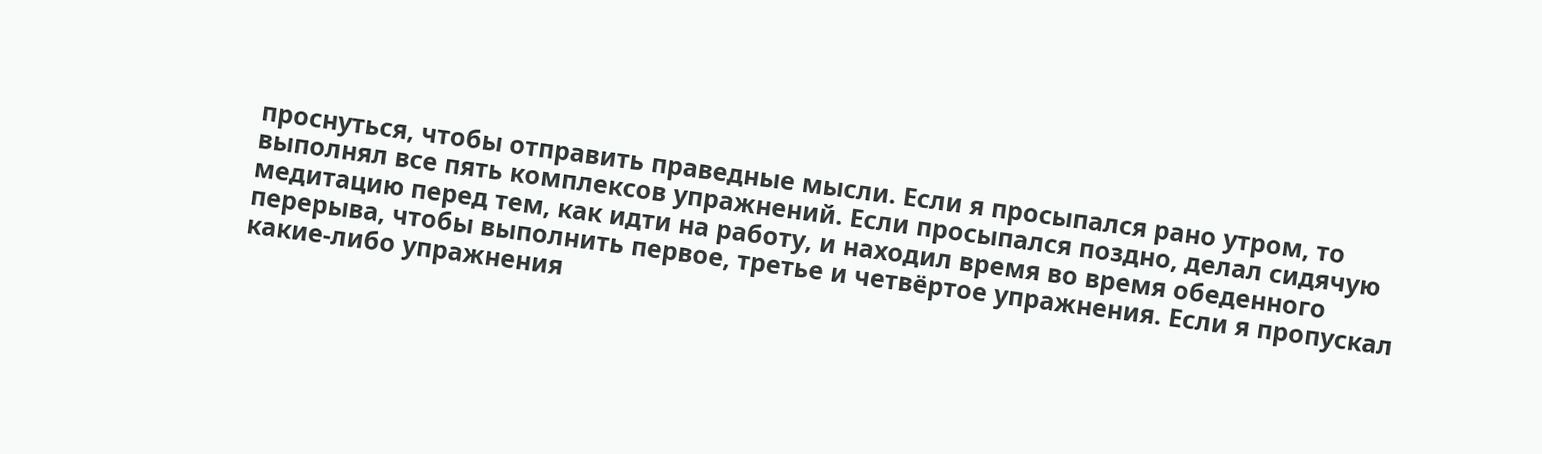проснуться, чтобы отправить праведные мысли. Если я просыпался рано утром, то выполнял все пять комплексов упражнений. Если просыпался поздно, делал сидячую медитацию перед тем, как идти на работу, и находил время во время обеденного перерыва, чтобы выполнить первое, третье и четвёртое упражнения. Если я пропускал какие-либо упражнения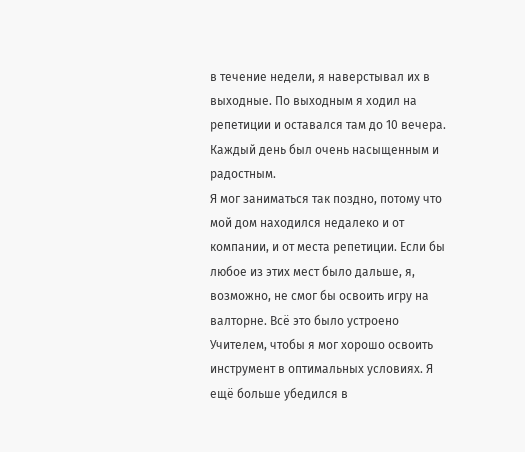в течение недели, я наверстывал их в выходные. По выходным я ходил на репетиции и оставался там до 10 вечера. Каждый день был очень насыщенным и радостным.
Я мог заниматься так поздно, потому что мой дом находился недалеко и от компании, и от места репетиции. Если бы любое из этих мест было дальше, я, возможно, не смог бы освоить игру на валторне. Всё это было устроено Учителем, чтобы я мог хорошо освоить инструмент в оптимальных условиях. Я ещё больше убедился в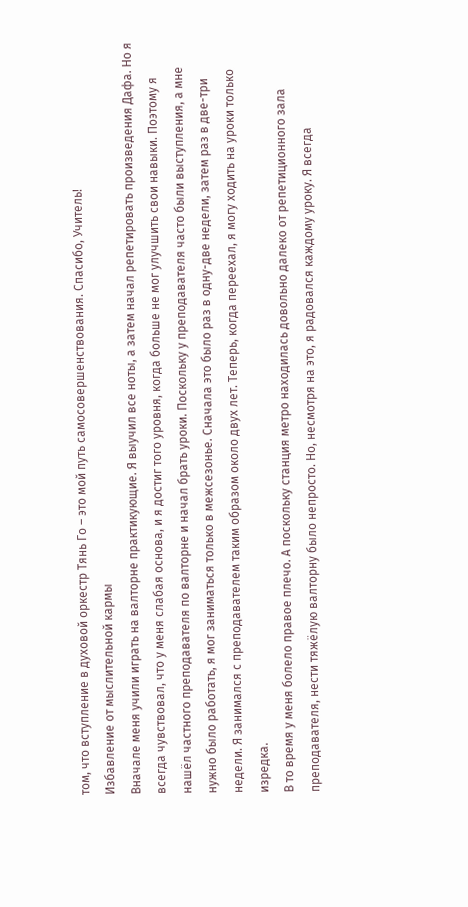том, что вступление в духовой оркестр Тянь Го – это мой путь самосовершенствования. Спасибо, Учитель!
Избавление от мыслительной кармы
Вначале меня учили играть на валторне практикующие. Я выучил все ноты, а затем начал репетировать произведения Дафа. Но я всегда чувствовал, что у меня слабая основа, и я достиг того уровня, когда больше не мог улучшить свои навыки. Поэтому я нашёл частного преподавателя по валторне и начал брать уроки. Поскольку у преподавателя часто были выступления, а мне нужно было работать, я мог заниматься только в межсезонье. Сначала это было раз в одну-две недели, затем раз в две-три недели. Я занимался с преподавателем таким образом около двух лет. Теперь, когда переехал, я могу ходить на уроки только изредка.
В то время у меня болело правое плечо. А поскольку станция метро находилась довольно далеко от репетиционного зала преподавателя, нести тяжёлую валторну было непросто. Но, несмотря на это, я радовался каждому уроку. Я всегда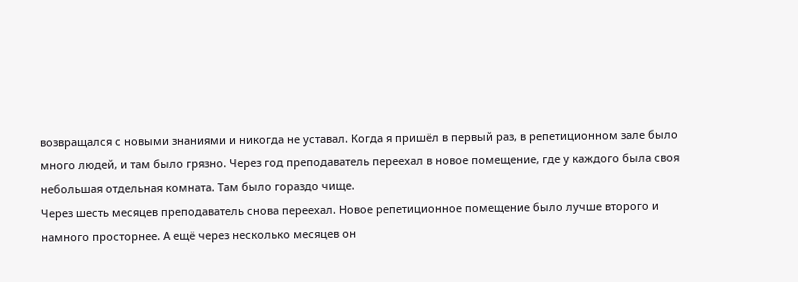возвращался с новыми знаниями и никогда не уставал. Когда я пришёл в первый раз, в репетиционном зале было много людей, и там было грязно. Через год преподаватель переехал в новое помещение, где у каждого была своя небольшая отдельная комната. Там было гораздо чище.
Через шесть месяцев преподаватель снова переехал. Новое репетиционное помещение было лучше второго и намного просторнее. А ещё через несколько месяцев он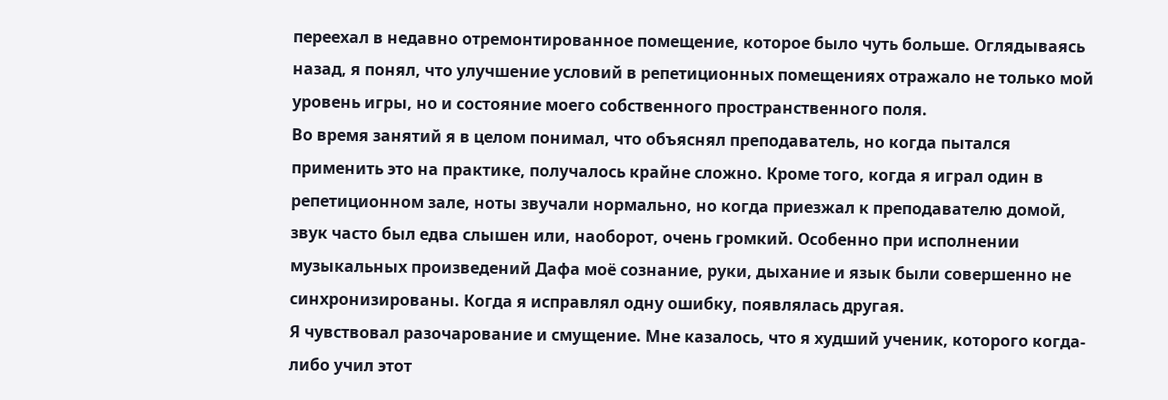переехал в недавно отремонтированное помещение, которое было чуть больше. Оглядываясь назад, я понял, что улучшение условий в репетиционных помещениях отражало не только мой уровень игры, но и состояние моего собственного пространственного поля.
Во время занятий я в целом понимал, что объяснял преподаватель, но когда пытался применить это на практике, получалось крайне сложно. Кроме того, когда я играл один в репетиционном зале, ноты звучали нормально, но когда приезжал к преподавателю домой, звук часто был едва слышен или, наоборот, очень громкий. Особенно при исполнении музыкальных произведений Дафа моё сознание, руки, дыхание и язык были совершенно не синхронизированы. Когда я исправлял одну ошибку, появлялась другая.
Я чувствовал разочарование и смущение. Мне казалось, что я худший ученик, которого когда-либо учил этот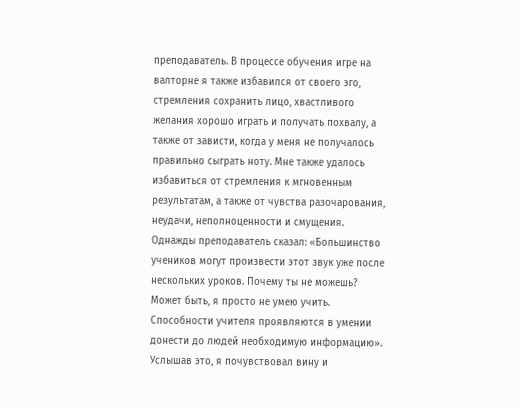преподаватель. В процессе обучения игре на валторне я также избавился от своего эго, стремления сохранить лицо, хвастливого желания хорошо играть и получать похвалу, а также от зависти, когда у меня не получалось правильно сыграть ноту. Мне также удалось избавиться от стремления к мгновенным результатам, а также от чувства разочарования, неудачи, неполноценности и смущения.
Однажды преподаватель сказал: «Большинство учеников могут произвести этот звук уже после нескольких уроков. Почему ты не можешь? Может быть, я просто не умею учить. Способности учителя проявляются в умении донести до людей необходимую информацию». Услышав это, я почувствовал вину и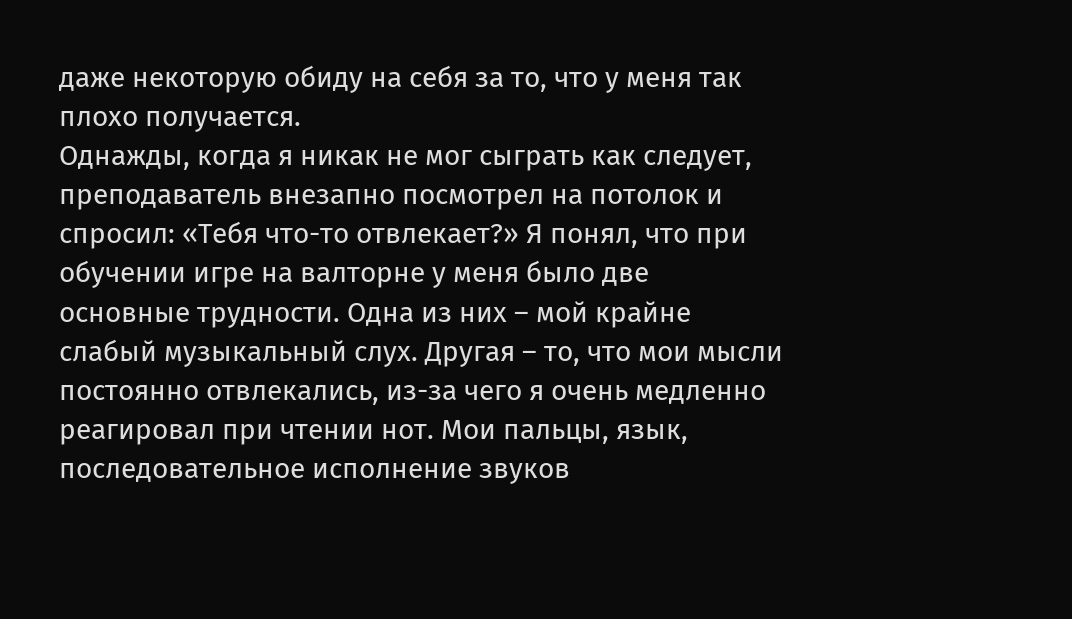даже некоторую обиду на себя за то, что у меня так плохо получается.
Однажды, когда я никак не мог сыграть как следует, преподаватель внезапно посмотрел на потолок и спросил: «Тебя что-то отвлекает?» Я понял, что при обучении игре на валторне у меня было две основные трудности. Одна из них – мой крайне слабый музыкальный слух. Другая – то, что мои мысли постоянно отвлекались, из-за чего я очень медленно реагировал при чтении нот. Мои пальцы, язык, последовательное исполнение звуков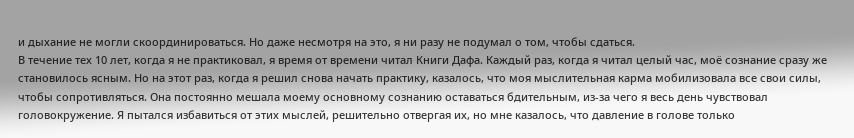и дыхание не могли скоординироваться. Но даже несмотря на это, я ни разу не подумал о том, чтобы сдаться.
В течение тех 10 лет, когда я не практиковал, я время от времени читал Книги Дафа. Каждый раз, когда я читал целый час, моё сознание сразу же становилось ясным. Но на этот раз, когда я решил снова начать практику, казалось, что моя мыслительная карма мобилизовала все свои силы, чтобы сопротивляться. Она постоянно мешала моему основному сознанию оставаться бдительным, из-за чего я весь день чувствовал головокружение. Я пытался избавиться от этих мыслей, решительно отвергая их, но мне казалось, что давление в голове только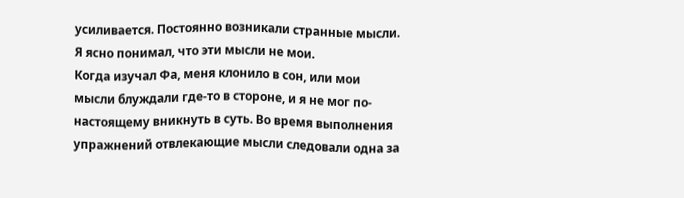усиливается. Постоянно возникали странные мысли. Я ясно понимал, что эти мысли не мои.
Когда изучал Фа, меня клонило в сон, или мои мысли блуждали где-то в стороне, и я не мог по-настоящему вникнуть в суть. Во время выполнения упражнений отвлекающие мысли следовали одна за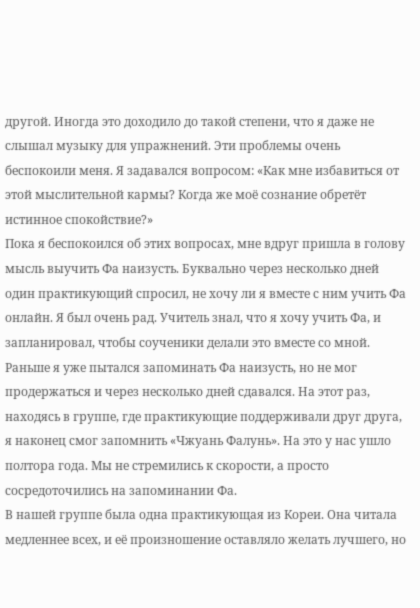другой. Иногда это доходило до такой степени, что я даже не слышал музыку для упражнений. Эти проблемы очень беспокоили меня. Я задавался вопросом: «Как мне избавиться от этой мыслительной кармы? Когда же моё сознание обретёт истинное спокойствие?»
Пока я беспокоился об этих вопросах, мне вдруг пришла в голову мысль выучить Фа наизусть. Буквально через несколько дней один практикующий спросил, не хочу ли я вместе с ним учить Фа онлайн. Я был очень рад. Учитель знал, что я хочу учить Фа, и запланировал, чтобы соученики делали это вместе со мной. Раньше я уже пытался запоминать Фа наизусть, но не мог продержаться и через несколько дней сдавался. На этот раз, находясь в группе, где практикующие поддерживали друг друга, я наконец смог запомнить «Чжуань Фалунь». На это у нас ушло полтора года. Мы не стремились к скорости, а просто сосредоточились на запоминании Фа.
В нашей группе была одна практикующая из Кореи. Она читала медленнее всех, и её произношение оставляло желать лучшего, но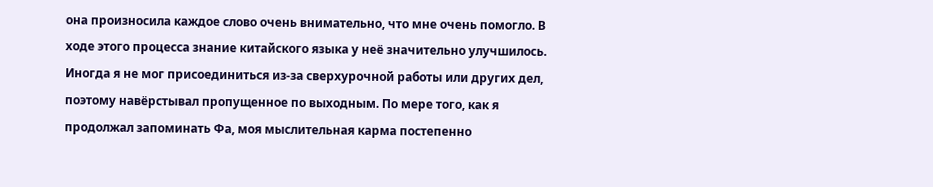она произносила каждое слово очень внимательно, что мне очень помогло. В ходе этого процесса знание китайского языка у неё значительно улучшилось.
Иногда я не мог присоединиться из-за сверхурочной работы или других дел, поэтому навёрстывал пропущенное по выходным. По мере того, как я продолжал запоминать Фа, моя мыслительная карма постепенно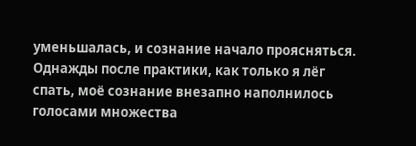уменьшалась, и сознание начало проясняться.
Однажды после практики, как только я лёг спать, моё сознание внезапно наполнилось голосами множества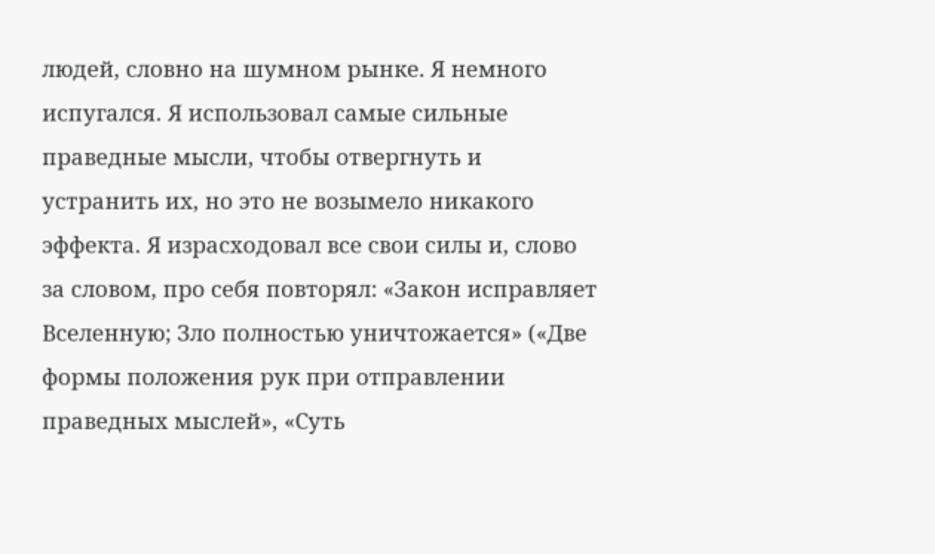людей, словно на шумном рынке. Я немного испугался. Я использовал самые сильные праведные мысли, чтобы отвергнуть и устранить их, но это не возымело никакого эффекта. Я израсходовал все свои силы и, слово за словом, про себя повторял: «Закон исправляет Вселенную; Зло полностью уничтожается» («Две формы положения рук при отправлении праведных мыслей», «Суть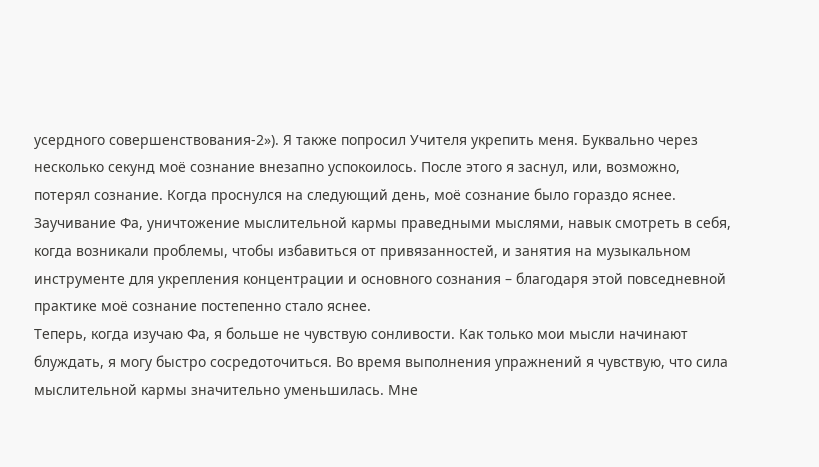усердного совершенствования-2»). Я также попросил Учителя укрепить меня. Буквально через несколько секунд моё сознание внезапно успокоилось. После этого я заснул, или, возможно, потерял сознание. Когда проснулся на следующий день, моё сознание было гораздо яснее.
Заучивание Фа, уничтожение мыслительной кармы праведными мыслями, навык смотреть в себя, когда возникали проблемы, чтобы избавиться от привязанностей, и занятия на музыкальном инструменте для укрепления концентрации и основного сознания – благодаря этой повседневной практике моё сознание постепенно стало яснее.
Теперь, когда изучаю Фа, я больше не чувствую сонливости. Как только мои мысли начинают блуждать, я могу быстро сосредоточиться. Во время выполнения упражнений я чувствую, что сила мыслительной кармы значительно уменьшилась. Мне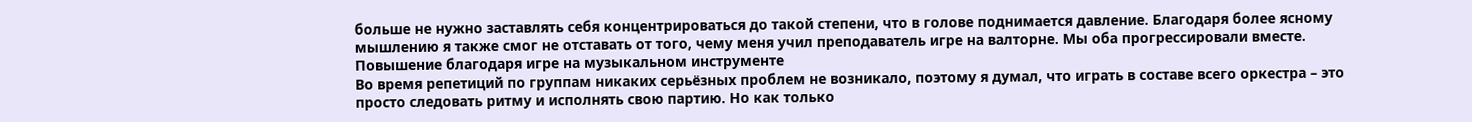больше не нужно заставлять себя концентрироваться до такой степени, что в голове поднимается давление. Благодаря более ясному мышлению я также смог не отставать от того, чему меня учил преподаватель игре на валторне. Мы оба прогрессировали вместе.
Повышение благодаря игре на музыкальном инструменте
Во время репетиций по группам никаких серьёзных проблем не возникало, поэтому я думал, что играть в составе всего оркестра – это просто следовать ритму и исполнять свою партию. Но как только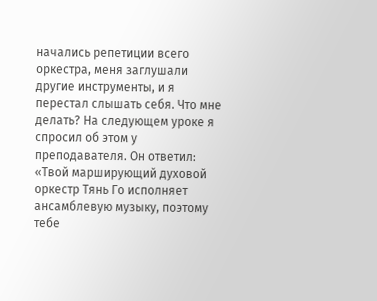начались репетиции всего оркестра, меня заглушали другие инструменты, и я перестал слышать себя. Что мне делать? На следующем уроке я спросил об этом у преподавателя. Он ответил: «Твой марширующий духовой оркестр Тянь Го исполняет ансамблевую музыку, поэтому тебе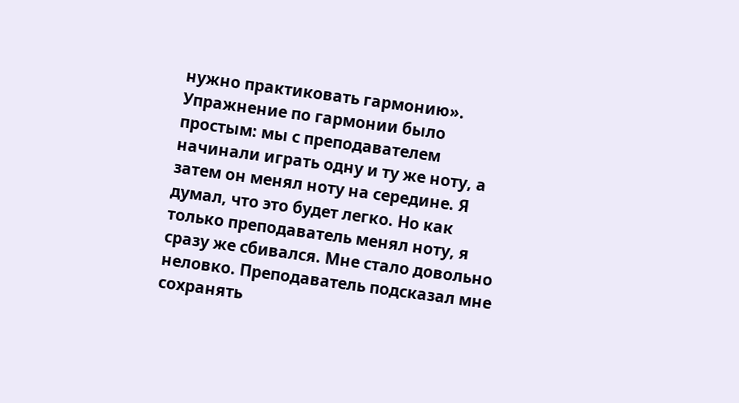нужно практиковать гармонию».
Упражнение по гармонии было простым: мы с преподавателем начинали играть одну и ту же ноту, а затем он менял ноту на середине. Я думал, что это будет легко. Но как только преподаватель менял ноту, я сразу же сбивался. Мне стало довольно неловко. Преподаватель подсказал мне сохранять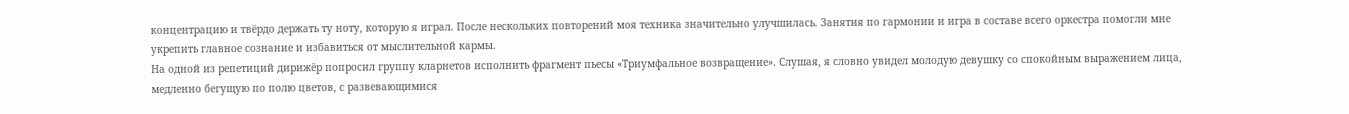концентрацию и твёрдо держать ту ноту, которую я играл. После нескольких повторений моя техника значительно улучшилась. Занятия по гармонии и игра в составе всего оркестра помогли мне укрепить главное сознание и избавиться от мыслительной кармы.
На одной из репетиций дирижёр попросил группу кларнетов исполнить фрагмент пьесы «Триумфальное возвращение». Слушая, я словно увидел молодую девушку со спокойным выражением лица, медленно бегущую по полю цветов, с развевающимися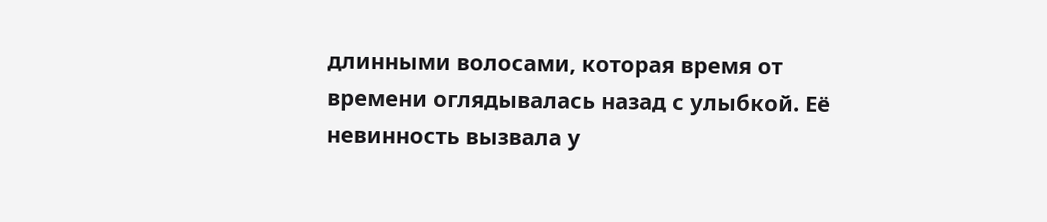длинными волосами, которая время от времени оглядывалась назад с улыбкой. Её невинность вызвала у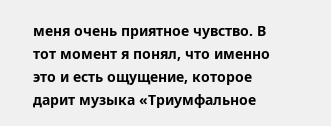меня очень приятное чувство. В тот момент я понял, что именно это и есть ощущение, которое дарит музыка «Триумфальное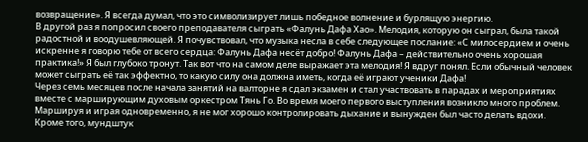возвращение». Я всегда думал, что это символизирует лишь победное волнение и бурлящую энергию.
В другой раз я попросил своего преподавателя сыграть «Фалунь Дафа Хао». Мелодия, которую он сыграл, была такой радостной и воодушевляющей. Я почувствовал, что музыка несла в себе следующее послание: «С милосердием и очень искренне я говорю тебе от всего сердца: Фалунь Дафа несёт добро! Фалунь Дафа – действительно очень хорошая практика!» Я был глубоко тронут. Так вот что на самом деле выражает эта мелодия! Я вдруг понял. Если обычный человек может сыграть её так эффектно, то какую силу она должна иметь, когда её играют ученики Дафа!
Через семь месяцев после начала занятий на валторне я сдал экзамен и стал участвовать в парадах и мероприятиях вместе с марширующим духовым оркестром Тянь Го. Во время моего первого выступления возникло много проблем. Маршируя и играя одновременно, я не мог хорошо контролировать дыхание и вынужден был часто делать вдохи. Кроме того, мундштук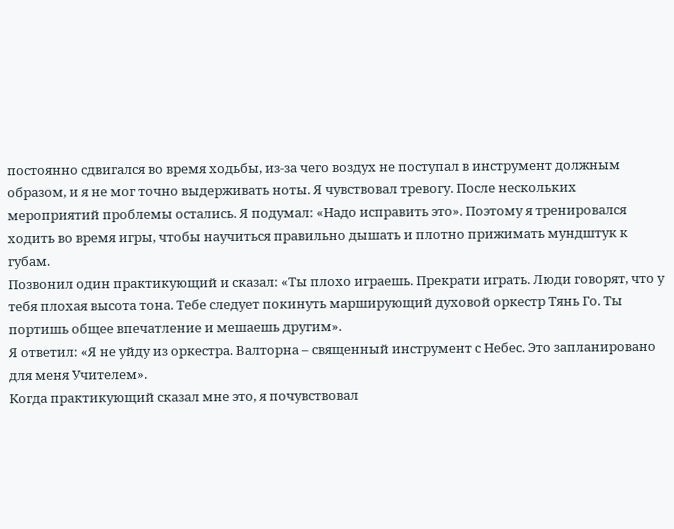постоянно сдвигался во время ходьбы, из-за чего воздух не поступал в инструмент должным образом, и я не мог точно выдерживать ноты. Я чувствовал тревогу. После нескольких мероприятий проблемы остались. Я подумал: «Надо исправить это». Поэтому я тренировался ходить во время игры, чтобы научиться правильно дышать и плотно прижимать мундштук к губам.
Позвонил один практикующий и сказал: «Ты плохо играешь. Прекрати играть. Люди говорят, что у тебя плохая высота тона. Тебе следует покинуть марширующий духовой оркестр Тянь Го. Ты портишь общее впечатление и мешаешь другим».
Я ответил: «Я не уйду из оркестра. Валторна – священный инструмент с Небес. Это запланировано для меня Учителем».
Когда практикующий сказал мне это, я почувствовал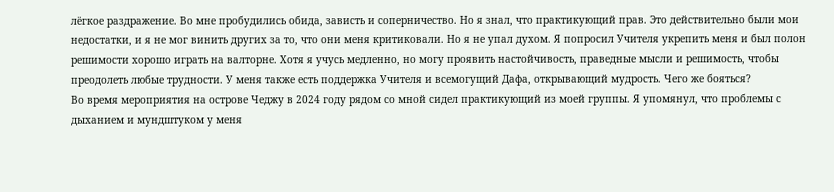лёгкое раздражение. Во мне пробудились обида, зависть и соперничество. Но я знал, что практикующий прав. Это действительно были мои недостатки, и я не мог винить других за то, что они меня критиковали. Но я не упал духом. Я попросил Учителя укрепить меня и был полон решимости хорошо играть на валторне. Хотя я учусь медленно, но могу проявить настойчивость, праведные мысли и решимость, чтобы преодолеть любые трудности. У меня также есть поддержка Учителя и всемогущий Дафа, открывающий мудрость. Чего же бояться?
Во время мероприятия на острове Чеджу в 2024 году рядом со мной сидел практикующий из моей группы. Я упомянул, что проблемы с дыханием и мундштуком у меня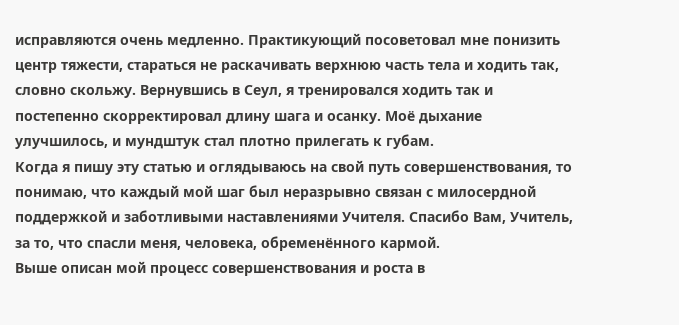исправляются очень медленно. Практикующий посоветовал мне понизить центр тяжести, стараться не раскачивать верхнюю часть тела и ходить так, словно скольжу. Вернувшись в Сеул, я тренировался ходить так и постепенно скорректировал длину шага и осанку. Моё дыхание улучшилось, и мундштук стал плотно прилегать к губам.
Когда я пишу эту статью и оглядываюсь на свой путь совершенствования, то понимаю, что каждый мой шаг был неразрывно связан с милосердной поддержкой и заботливыми наставлениями Учителя. Спасибо Вам, Учитель, за то, что спасли меня, человека, обременённого кармой.
Выше описан мой процесс совершенствования и роста в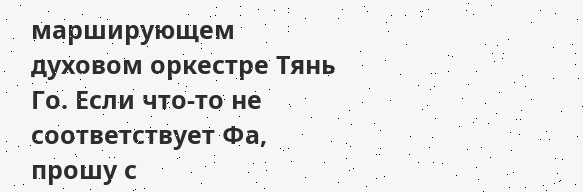марширующем духовом оркестре Тянь Го. Если что-то не соответствует Фа, прошу с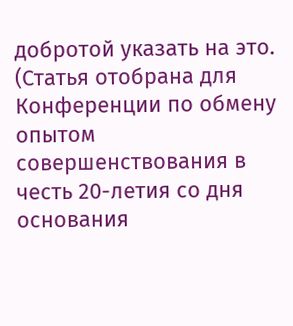добротой указать на это.
(Статья отобрана для Конференции по обмену опытом совершенствования в честь 20-летия со дня основания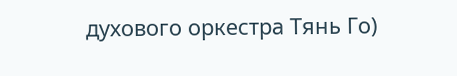духового оркестра Тянь Го)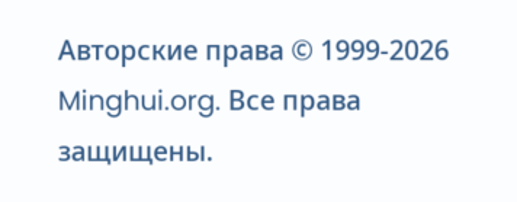Авторские права © 1999-2026 Minghui.org. Все права защищены.